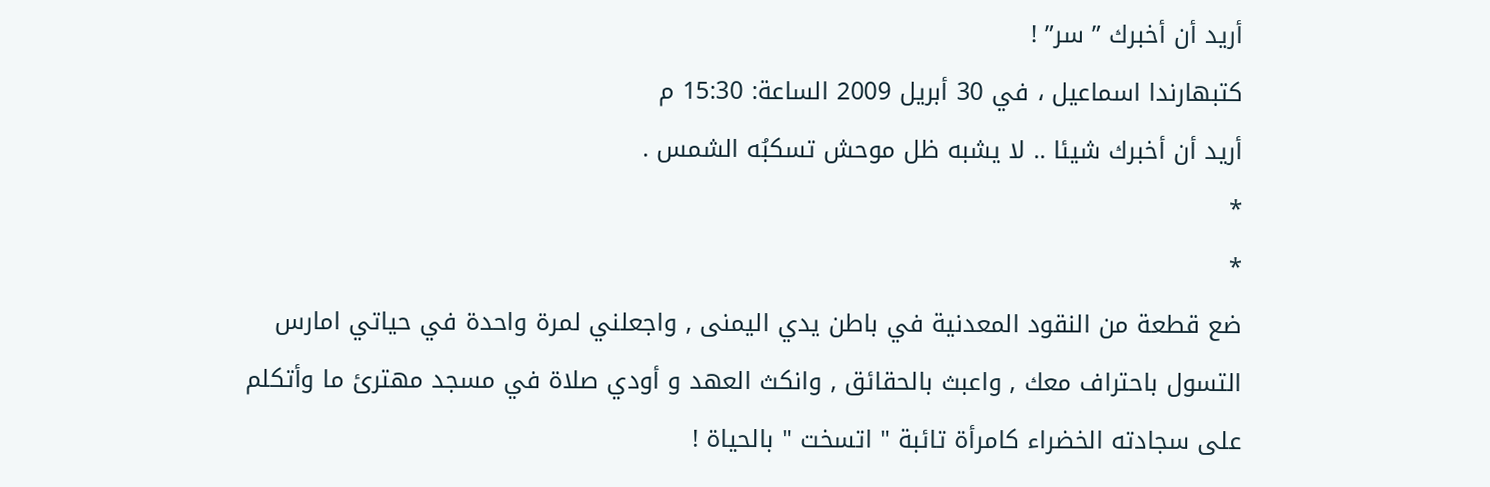أريد أن أخبرك ” سر” !
كتبهارندا اسماعيل ، في 30 أبريل 2009 الساعة: 15:30 م
أريد أن أخبرك شيئا .. لا يشبه ظل موحش تسكبُه الشمس .
*
*
ضع قطعة من النقود المعدنية في باطن يدي اليمنى , واجعلني لمرة واحدة في حياتي امارس التسول باحتراف معك , واعبث بالحقائق , وانكث العهد و أودي صلاة في مسجد مهترئ ما وأتكلم على سجادته الخضراء كامرأة تائبة " اتسخت " بالحياة !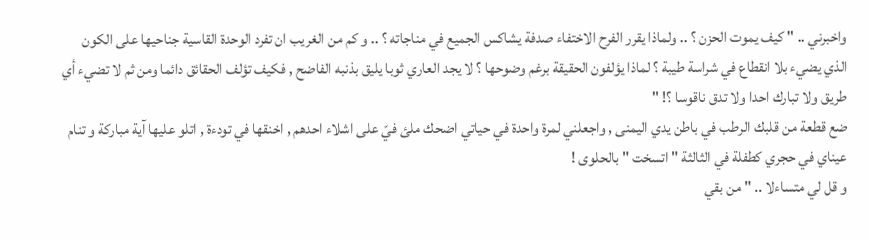واخبرني .. " كيف يموت الحزن ؟ .. ولماذا يقرر الفرح الاختفاء صدفة يشاكس الجميع في مناجاته ؟ .. و كم من الغريب ان تفرد الوحدة القاسية جناحيها على الكون الذي يضيء بلا انقطاع في شراسة طيبة ؟ لماذا يؤلفون الحقيقة برغم وضوحها ؟ لا يجد العاري ثوبا يليق بذنبه الفاضح , فكيف تؤلف الحقائق دائما ومن ثم لا تضيء أي طريق ولا تبارك احدا ولا تدق ناقوسا ؟! "
ضع قطعة من قلبك الرطب في باطن يدي اليمنى , واجعلني لمرة واحدة في حياتي اضحك ملئ فيّ على اشلاء احدهم , اخنقها في تودءة , اتلو عليها آية مباركة و تنام عيناي في حجري كطفلة في الثالثة " اتسخت " بالحلوى !
و قل لي متساءلا .. " من بقي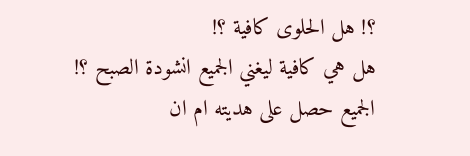؟! هل الحلوى كافية ؟!
هل هي كافية ليغني الجميع انشودة الصبح ؟!
الجميع حصل على هديته ام ان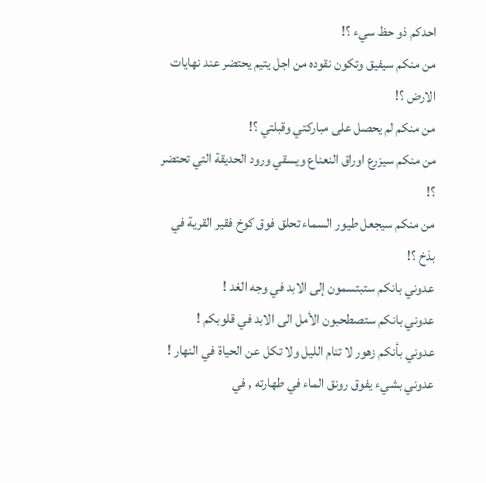احدكم ذو حظ سيء ؟!
من منكم سيفيق وتكون نقوده من اجل يتيم يحتضر عند نهايات الارض ؟!
من منكم لم يحصل على مباركتي وقبلتي ؟!
من منكم سيزرع اوراق النعناع ويسقي ورود الحديقة التي تحتضر ؟!
من منكم سيجعل طيور السماء تحلق فوق كوخ فقير القرية في بذخ ؟!
عدوني بانكم ستبتسمون إلى الابد في وجه الغد !
عدوني بانكم ستصطحبون الأمل الى الابد في قلوبكم !
عدوني بأنكم زهور لا تنام الليل ولا تكل عن الحياة في النهار !
عدوني بشيء يفوق رونق الماء في طهارته , في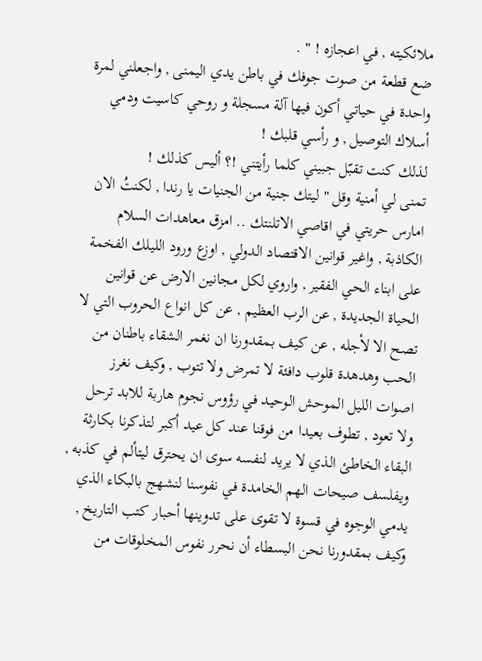ملائكيته , في اعجازه ! " .
ضع قطعة من صوت جوفك في باطن يدي اليمنى , واجعلني لمرة واحدة في حياتي أكون فيها آلة مسجلة و روحي كاسيت ودمي أسلاك التوصيل , و رأسي قلبك !
لذلك كنت تقبّل جبيني كلما رأيتني !؟ أليس كذلك !
تمنى لي أمنية وقل " ليتك جنية من الجنيات يا رندا , لكنتُ الان امارس حريتي في اقاصي الاتلنتك .. امزق معاهدات السلام الكاذبة , واغير قوانين الاقتصاد الدولي , اوزع ورود الليلك الفخمة على ابناء الحي الفقير , واروي لكل مجانين الارض عن قوانين الحياة الجديدة , عن الرب العظيم , عن كل انواع الحروب التي لا تصح الا لأجله , عن كيف بمقدورنا ان نغمر الشقاء باطنان من الحب وهدهدة قلوب دافئة لا تمرض ولا تتوب , وكيف نغرز اصوات الليل الموحش الوحيد في رؤوس نجوم هاربة للابد ترحل ولا تعود , تطوف بعيدا من فوقنا عند كل عيد أكبر لتذكرنا بكارثة البقاء الخاطئ الذي لا يريد لنفسه سوى ان يحترق ليتألم في كذبه , ويفلسف صيحات الهم الخامدة في نفوسنا لنشهج بالبكاء الذي يدمي الوجوه في قسوة لا تقوى على تدوينها أحبار كتب التاريخ , وكيف بمقدورنا نحن البسطاء أن نحرر نفوس المخلوقات من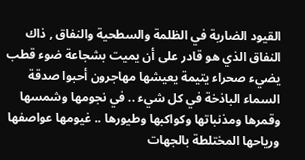القيود الضاربة في الظلمة والسطحية والنفاق , ذاك النفاق الذي هو قادر على أن يميت بشجاعة ضوء قطب يضيء صحراء يتيمة يعيشها مهاجرون أحبوا صدقة السماء الباذخة في كل شيء .. في نجومها وشمسها وقمرها ومذنباتها وكواكبها وطيورها .. غيومها عواصفها ورياحها المختلطة بالجهات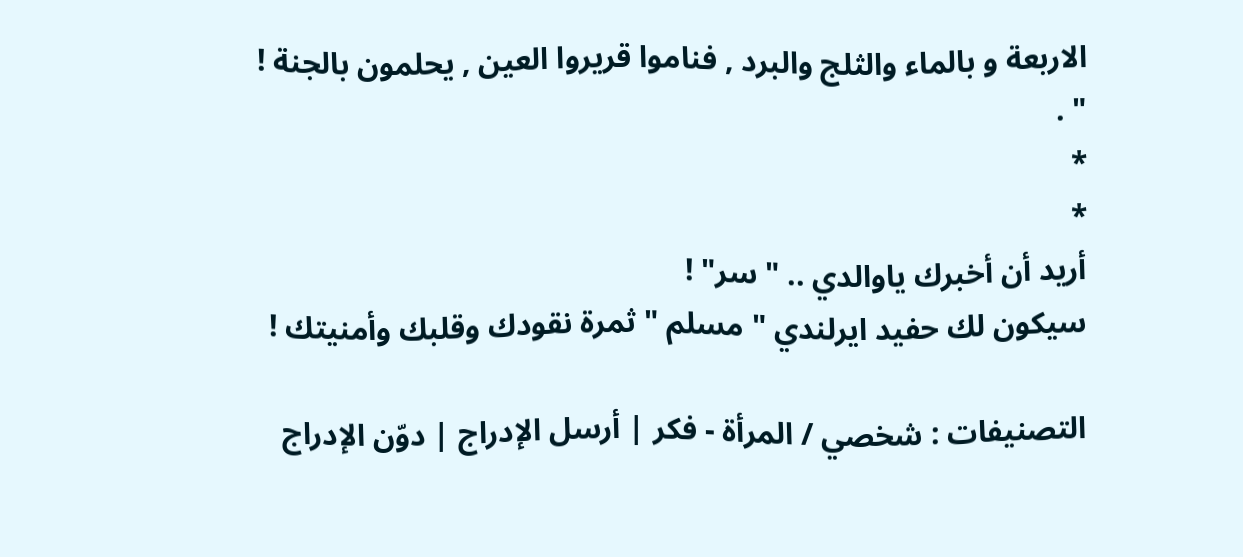الاربعة و بالماء والثلج والبرد , فناموا قريروا العين , يحلمون بالجنة ! " .
*
*
أريد أن أخبرك ياوالدي .. " سر" !
سيكون لك حفيد ايرلندي " مسلم " ثمرة نقودك وقلبك وأمنيتك !

التصنيفات : شخصي / المرأة - فكر | أرسل الإدراج | دوّن الإدراج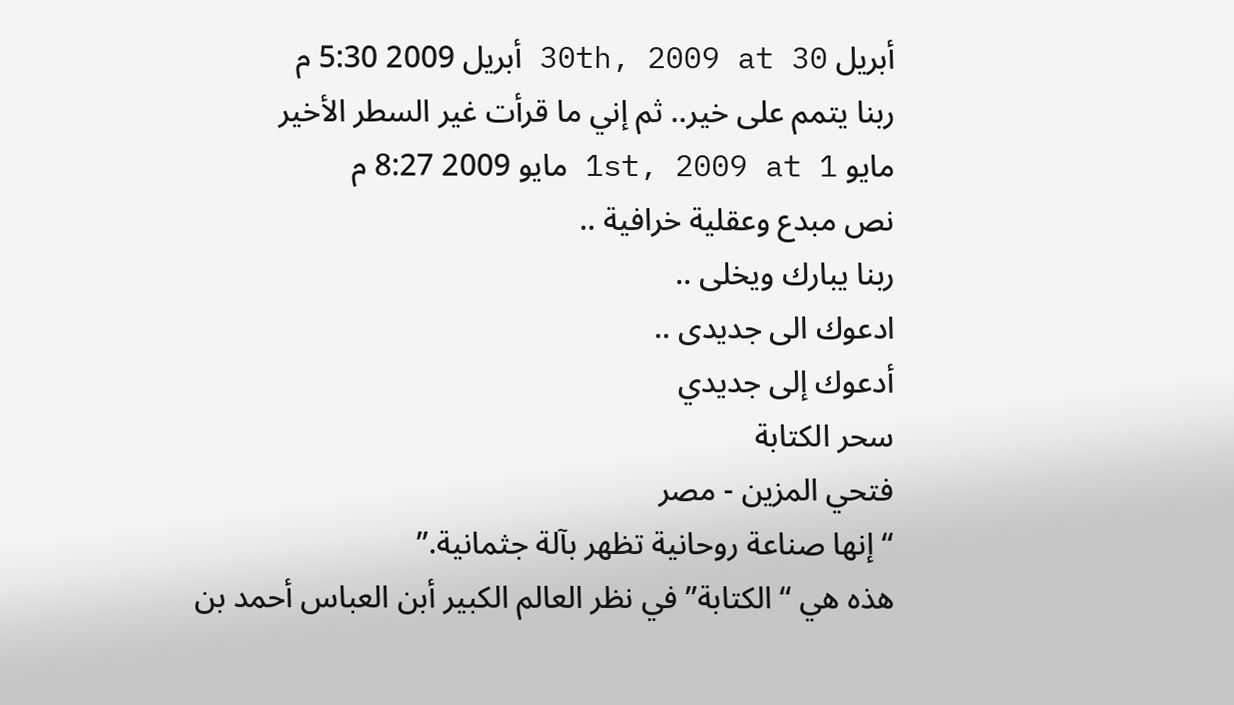أبريل 30th, 2009 at 30 أبريل 2009 5:30 م
ربنا يتمم على خير.. ثم إني ما قرأت غير السطر الأخير
مايو 1st, 2009 at 1 مايو 2009 8:27 م
نص مبدع وعقلية خرافية ..
ربنا يبارك ويخلى ..
ادعوك الى جديدى ..
أدعوك إلى جديدي
سحر الكتابة
فتحي المزين - مصر
“إنها صناعة روحانية تظهر بآلة جثمانية.”
هذه هي “الكتابة” في نظر العالم الكبير أبن العباس أحمد بن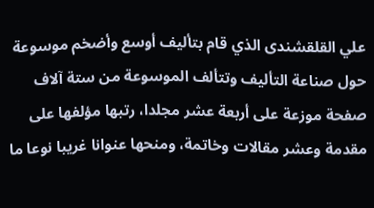علي القلقشندى الذي قام بتأليف أوسع وأضخم موسوعة حول صناعة التأليف وتتألف الموسوعة من ستة آلاف صفحة موزعة على أربعة عشر مجلدا، رتبها مؤلفها على مقدمة وعشر مقالات وخاتمة، ومنحها عنوانا غريبا نوعا ما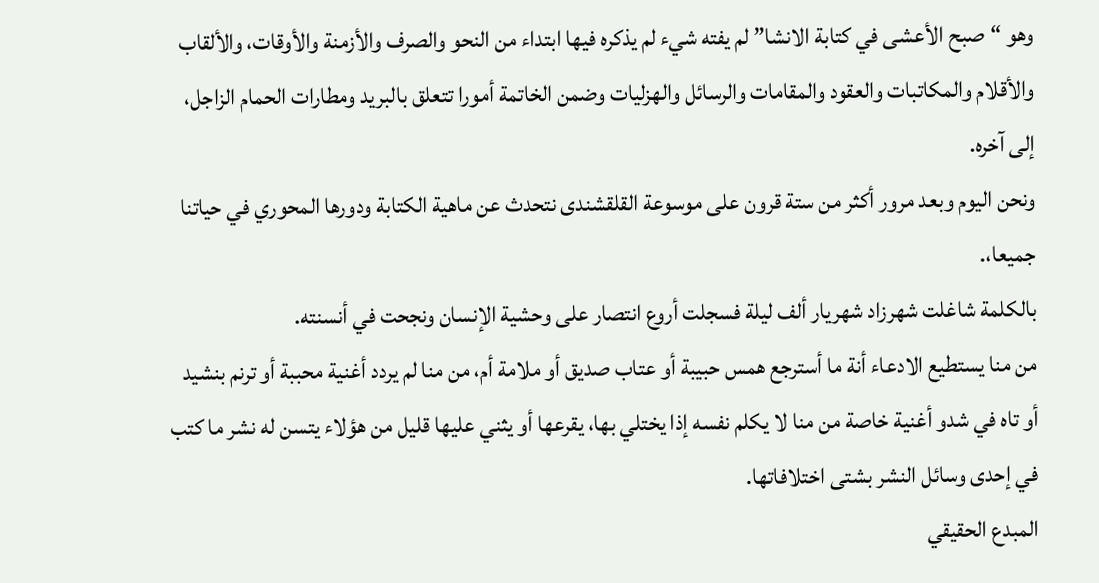وهو “صبح الأعشى في كتابة الانشا” لم يفته شيء لم يذكره فيها ابتداء من النحو والصرف والأزمنة والأوقات، والألقاب والأقلام والمكاتبات والعقود والمقامات والرسائل والهزليات وضمن الخاتمة أمورا تتعلق بالبريد ومطارات الحمام الزاجل، إلى آخره.
ونحن اليوم وبعد مرور أكثر من ستة قرون على موسوعة القلقشندى نتحدث عن ماهية الكتابة ودورها المحوري في حياتنا جميعا،.
بالكلمة شاغلت شهرزاد شهريار ألف ليلة فسجلت أروع انتصار على وحشية الإنسان ونجحت في أنسنته.
من منا يستطيع الادعاء أنة ما أسترجع همس حبيبة أو عتاب صديق أو ملامة أم، من منا لم يردد أغنية محببة أو ترنم بنشيد أو تاه في شدو أغنية خاصة من منا لا يكلم نفسه إذا يختلي بها، يقرعها أو يثني عليها قليل من هؤلاء يتسن له نشر ما كتب في إحدى وسائل النشر بشتى اختلافاتها.
المبدع الحقيقي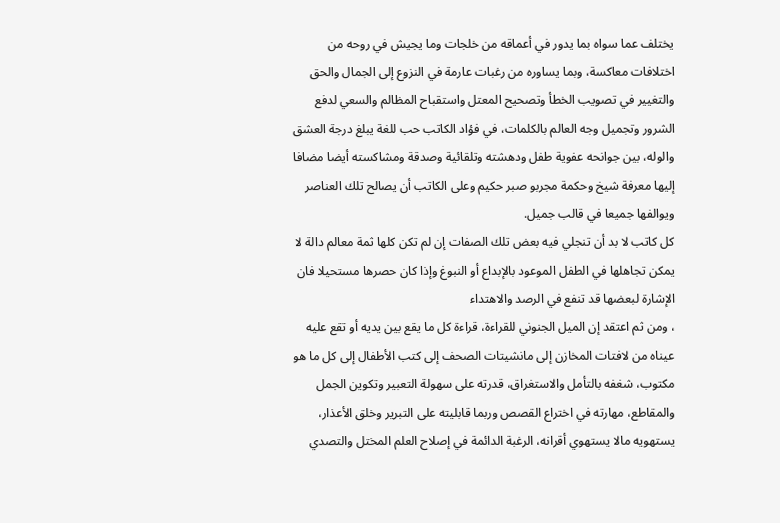يختلف عما سواه بما يدور في أعماقه من خلجات وما يجيش في روحه من اختلافات معاكسة، وبما يساوره من رغبات عارمة في النزوع إلى الجمال والحق والتغيير في تصويب الخطأ وتصحيح المعتل واستقباح المظالم والسعي لدفع الشرور وتجميل وجه العالم بالكلمات، في فؤاد الكاتب حب للغة يبلغ درجة العشق والوله، بين جوانحه عفوية طفل ودهشته وتلقائية وصدقة ومشاكسته أيضا مضافا إليها معرفة شيخ وحكمة مجربو صبر حكيم وعلى الكاتب أن يصالح تلك العناصر ويوالفها جميعا في قالب جميل.
كل كاتب لا بد أن تنجلي فيه بعض تلك الصفات إن لم تكن كلها ثمة معالم دالة لا يمكن تجاهلها في الطفل الموعود بالإبداع أو النبوغ وإذا كان حصرها مستحيلا فان الإشارة لبعضها قد تنفع في الرصد والاهتداء
، ومن ثم اعتقد إن الميل الجنوني للقراءة، قراءة كل ما يقع بين يديه أو تقع عليه عيناه من لافتات المخازن إلى مانشيتات الصحف إلى كتب الأطفال إلى كل ما هو مكتوب، شغفه بالتأمل والاستغراق، قدرته على سهولة التعبير وتكوين الجمل والمقاطع، مهارته في اختراع القصص وربما قابليته على التبرير وخلق الأعذار، يستهويه مالا يستهوي أقرانه، الرغبة الدائمة في إصلاح العلم المختل والتصدي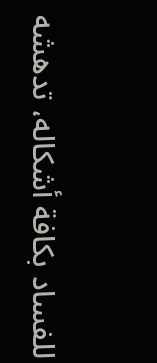للفساد بكافة أشكاله، تدهشه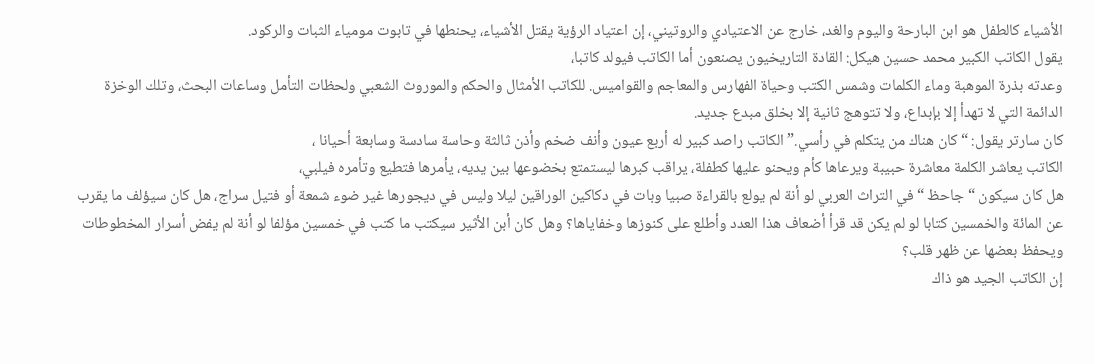الأشياء كالطفل هو ابن البارحة واليوم والغد، خارج عن الاعتيادي والروتيني، إن اعتياد الرؤية يقتل الأشياء، يحنطها في تابوت مومياء الثبات والركود.
يقول الكاتب الكبير محمد حسين هيكل: القادة التاريخيون يصنعون أما الكاتب فيولد كاتبا،
وعدته بذرة الموهبة وماء الكلمات وشمس الكتب وحياة الفهارس والمعاجم والقواميس. للكاتب الأمثال والحكم والموروث الشعبي ولحظات التأمل وساعات البحث، وتلك الوخزة الدائمة التي لا تهدأ إلا بإبداع، ولا تتوهج ثانية إلا بخلق مبدع جديد.
كان سارتر يقول: “كان هناك من يتكلم في رأسي.” الكاتب راصد كبير له أربع عيون وأنف ضخم وأذن ثالثة وحاسة سادسة وسابعة أحيانا ،
الكاتب يعاشر الكلمة معاشرة حبيبة ويرعاها كأم ويحنو عليها كطفلة، يراقب كبرها ليستمتع بخضوعها بين يديه، يأمرها فتطيع وتأمره فيلبي،
هل كان سيكون “جاحظ “في التراث العربي لو أنة لم يولع بالقراءة صبيا وبات في دكاكين الوراقين ليلا وليس في ديجورها غير ضوء شمعة أو فتيل سراج، هل كان سيؤلف ما يقرب عن المائة والخمسين كتابا لو لم يكن قد قرأ أضعاف هذا العدد وأطلع على كنوزها وخفاياها؟ وهل كان أبن الأثير سيكتب ما كتب في خمسين مؤلفا لو أنة لم يفض أسرار المخطوطات ويحفظ بعضها عن ظهر قلب؟
إن الكاتب الجيد هو ذاك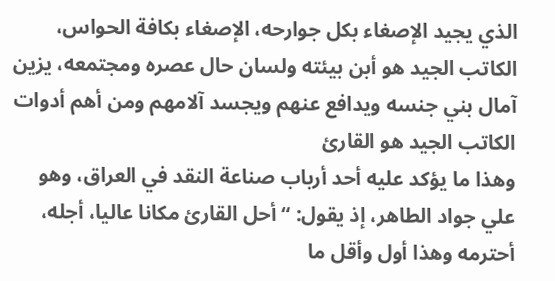الذي يجيد الإصغاء بكل جوارحه، الإصغاء بكافة الحواس، الكاتب الجيد هو أبن بيئته ولسان حال عصره ومجتمعه، يزين آمال بني جنسه ويدافع عنهم ويجسد آلامهم ومن أهم أدوات الكاتب الجيد هو القارئ
وهذا ما يؤكد عليه أحد أرباب صناعة النقد في العراق، وهو علي جواد الطاهر، إذ يقول: “أحل القارئ مكانا عاليا، أجله، أحترمه وهذا أول وأقل ما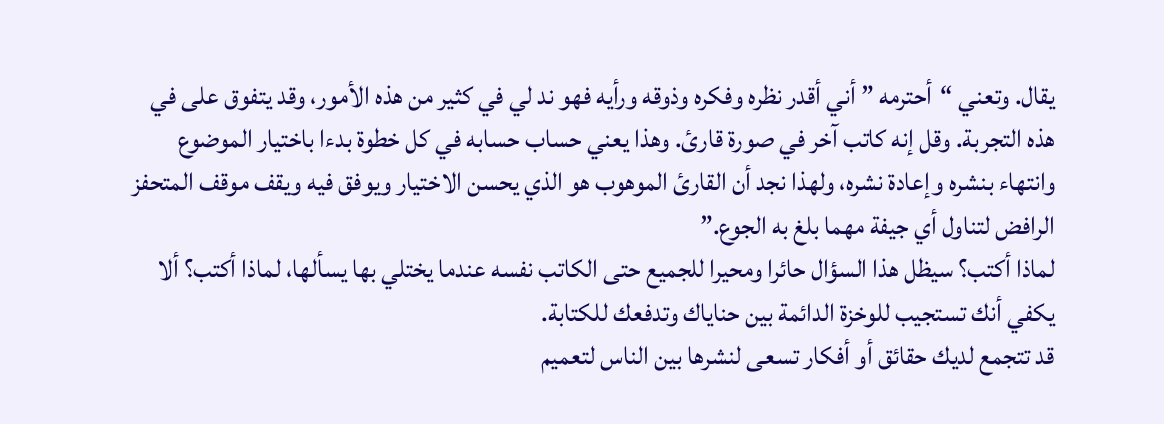يقال. وتعني “أحترمه ” أني أقدر نظره وفكره وذوقه ورأيه فهو ند لي في كثير من هذه الأمور، وقد يتفوق على في هذه التجربة. وقل إنه كاتب آخر في صورة قارئ. وهذا يعني حساب حسابه في كل خطوة بدءا باختيار الموضوع وانتهاء بنشره وإعادة نشره، ولهذا نجد أن القارئ الموهوب هو الذي يحسن الاختيار ويوفق فيه ويقف موقف المتحفز الرافض لتناول أي جيفة مهما بلغ به الجوع.”
لماذا أكتب؟ سيظل هذا السؤال حائرا ومحيرا للجميع حتى الكاتب نفسه عندما يختلي بها يسألها، لماذا أكتب؟ ألا يكفي أنك تستجيب للوخزة الدائمة بين حناياك وتدفعك للكتابة.
قد تتجمع لديك حقائق أو أفكار تسعى لنشرها بين الناس لتعميم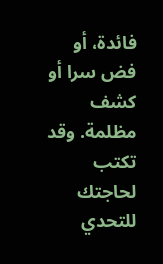فائدة، أو فض سرا أو كشف مظلمة. وقد تكتب لحاجتك للتحدي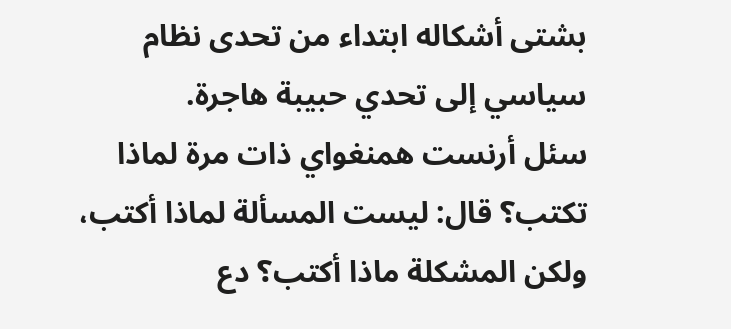بشتى أشكاله ابتداء من تحدى نظام سياسي إلى تحدي حبيبة هاجرة.
سئل أرنست همنغواي ذات مرة لماذا تكتب؟ قال: ليست المسألة لماذا أكتب، ولكن المشكلة ماذا أكتب؟ دع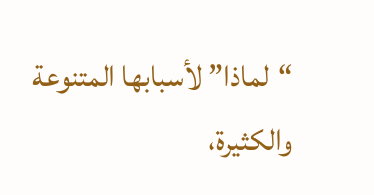“لماذا” لأسبابها المتنوعة والكثيرة،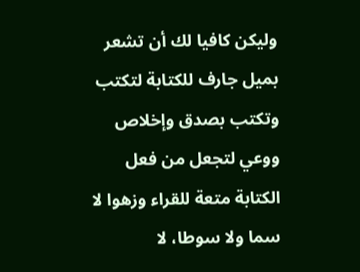وليكن كافيا لك أن تشعر بميل جارف للكتابة لتكتب وتكتب بصدق وإخلاص ووعي لتجعل من فعل الكتابة متعة للقراء وزهوا لا سما ولا سوطا، لا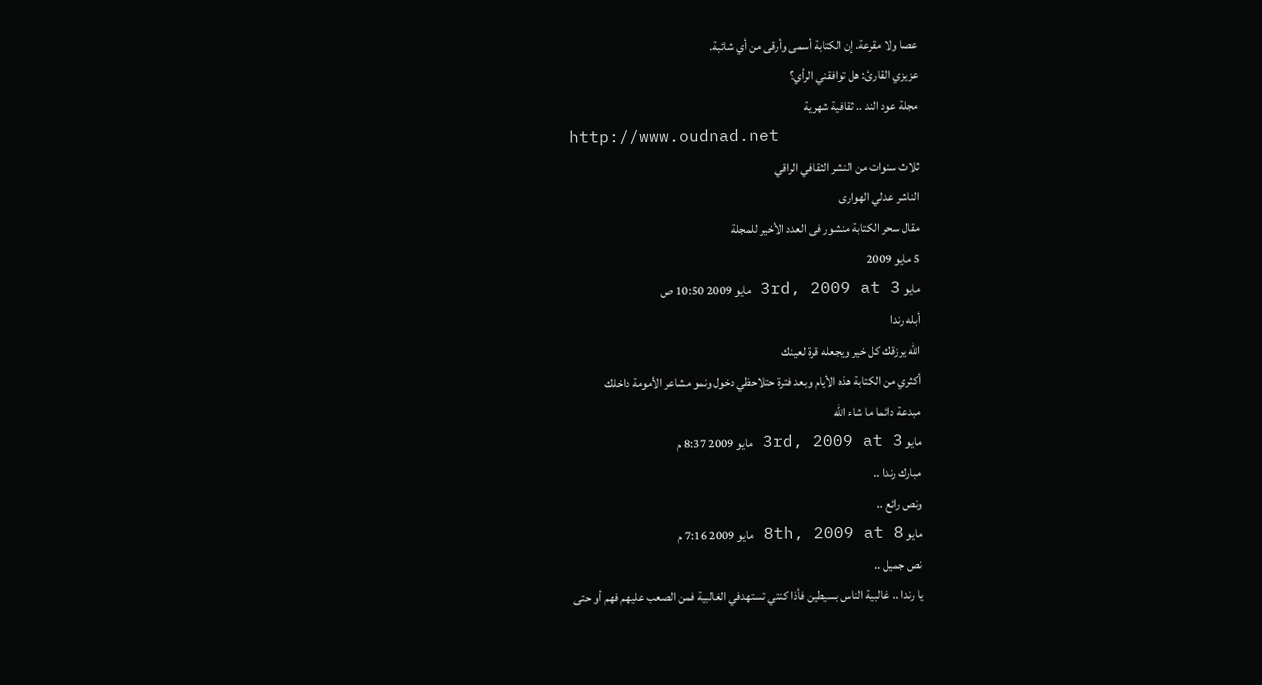عصا ولا مقرعة. إن الكتابة أسمى وأرقى من أي شائبة.
عزيزي القارئ: هل توافقني الرأي؟
مجلة عود الند .. ثقافية شهرية
http://www.oudnad.net
ثلاث سنوات من النشر الثقافي الراقي
الناشر عدلي الهوارى
مقال سحر الكتابة منشور فى العدد الأخير للمجلة
5 مايو 2009
مايو 3rd, 2009 at 3 مايو 2009 10:50 ص
أبله رندا
الله يرزقك كل خير ويجعله قرة لعينك
أكثري من الكتابة هذه الأيام وبعد فترة حتلاحظي دخول ونمو مشاعر الأمومة داخلك
مبدعة دائما ما شاء الله
مايو 3rd, 2009 at 3 مايو 2009 8:37 م
مبارك رندا ..
ونص رائع ..
مايو 8th, 2009 at 8 مايو 2009 7:16 م
نص جميل ..
يا رندا .. غالبية الناس بسيطين فأذا كنتي تستهدفي الغالبية فمن الصعب عليهم فهم أو حتى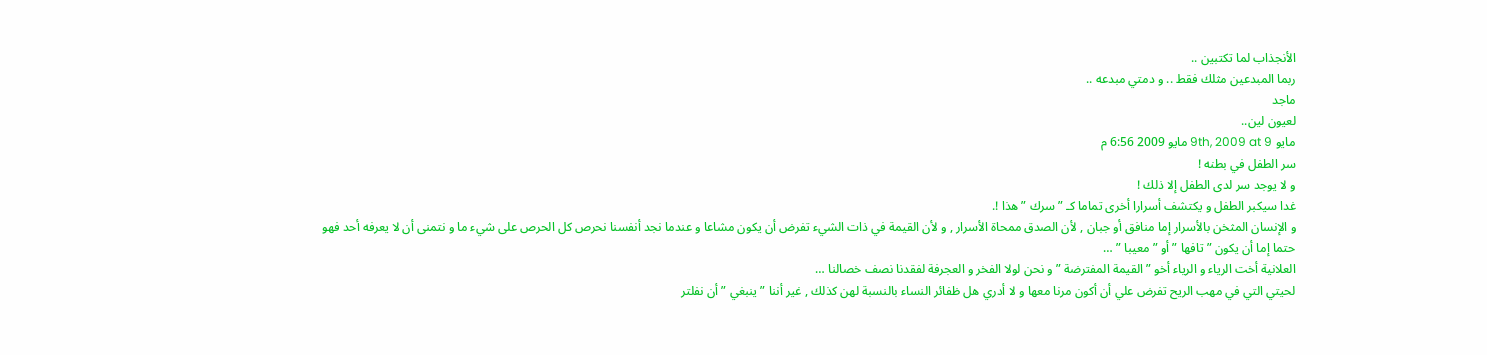الأنجذاب لما تكتبين ..
ربما المبدعين مثلك فقط .. و دمتي مبدعه ..
ماجد
لعيون لين..
مايو 9th, 2009 at 9 مايو 2009 6:56 م
سر الطفل في بطنه !
و لا يوجد سر لدى الطفل إلا ذلك !
غدا سيكبر الطفل و يكتشف أسرارا أخرى تماما كـ ” سرك ” هذا !.
و الإنسان المثخن بالأسرار إما منافق أو جبان , لأن الصدق ممحاة الأسرار , و لأن القيمة في ذات الشيء تفرض أن يكون مشاعا و عندما نجد أنفسنا نحرص كل الحرص على شيء ما و نتمنى أن لا يعرفه أحد فهو حتما إما أن يكون ” تافها ” أو ” معيبا ” …
العلانية أخت الرياء و الرياء أخو ” القيمة المفترضة ” و نحن لولا الفخر و العجرفة لفقدنا نصف خصالنا …
لحيتي التي في مهب الريح تفرض علي أن أكون مرنا معها و لا أدري هل ظفائر النساء بالنسبة لهن كذلك , غير أننا ” ينبغي ” أن نفلتر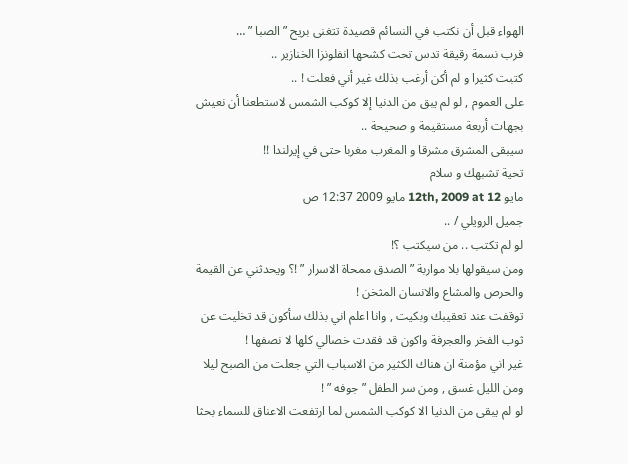الهواء قبل أن نكتب في النسائم قصيدة تتغنى بريح ” الصبا ” …
فرب نسمة رقيقة تدس تحت كشحها انفلونزا الخنازير ..
كتبت كثيرا و لم أكن أرغب بذلك غير أني فعلت ! ..
على العموم , لو لم يبق من الدنيا إلا كوكب الشمس لاستطعنا أن نعيش بجهات أربعة مستقيمة و صحيحة ..
سيبقى المشرق مشرقا و المغرب مغربا حتى في إيرلندا !!
تحية تشبهك و سلام
مايو 12th, 2009 at 12 مايو 2009 12:37 ص
جميل الرويلي / ..
لو لم تكتب .. من سيكتب ؟!
ومن سيقولها بلا مواربة ” الصدق ممحاة الاسرار ” !؟ ويحدثني عن القيمة والحرص والمشاع والانسان المثخن !
توقفت عند تعقيبك وبكيت , وانا اعلم اني بذلك سأكون قد تخليت عن ثوب الفخر والعجرفة واكون قد فقدت خصالي كلها لا نصفها !
غير اني مؤمنة ان هناك الكثير من الاسباب التي جعلت من الصبح ليلا ومن الليل غسق , ومن سر الطفل ” جوفه ” !
لو لم يبقى من الدنيا الا كوكب الشمس لما ارتفعت الاعناق للسماء بحثا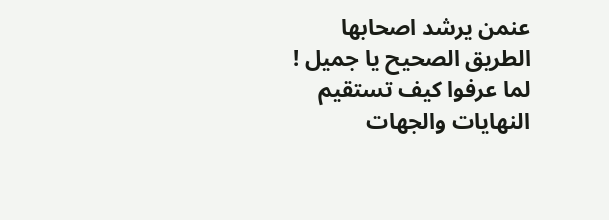عنمن يرشد اصحابها الطريق الصحيح يا جميل !
لما عرفوا كيف تستقيم النهايات والجهات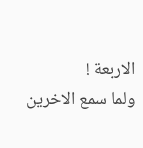الاربعة !
ولما سمع الاخرين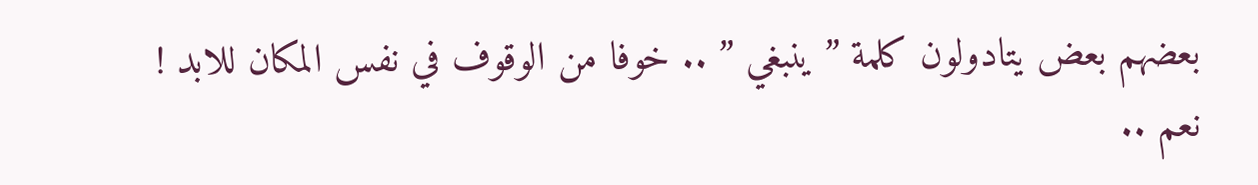بعضهم بعض يتادولون كلمة ” ينبغي ” .. خوفا من الوقوف في نفس المكان للابد !
نعم ..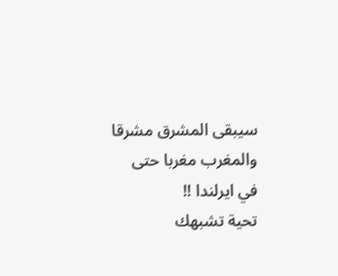سيبقى المشرق مشرقا والمغرب مغربا حتى في ايرلندا !!
تحية تشبهك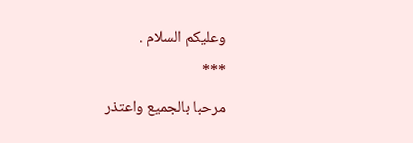وعليكم السلام .
***
مرحبا بالجميع واعتذر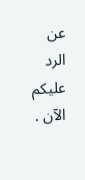عن الرد عليكم الآن .